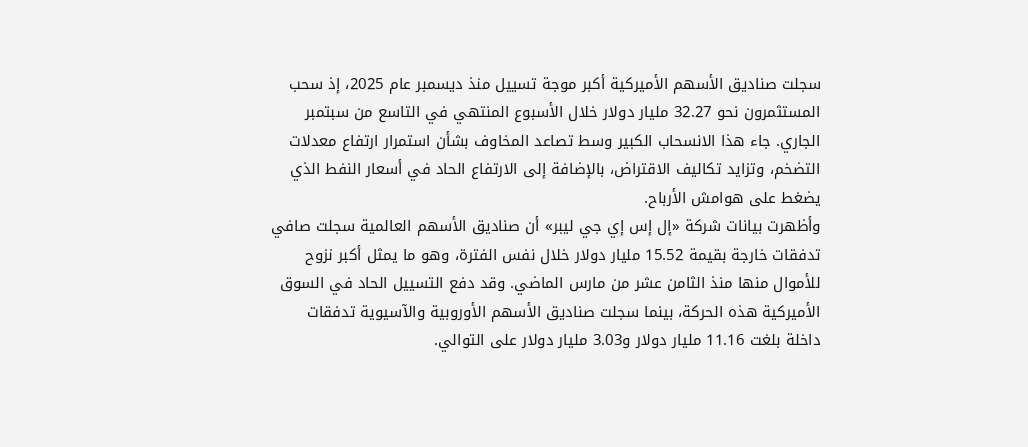سجلت صناديق الأسهم الأميركية أكبر موجة تسييل منذ ديسمبر عام 2025، إذ سحب المستثمرون نحو 32.27 مليار دولار خلال الأسبوع المنتهي في التاسع من سبتمبر الجاري. جاء هذا الانسحاب الكبير وسط تصاعد المخاوف بشأن استمرار ارتفاع معدلات التضخم، وتزايد تكاليف الاقتراض، بالإضافة إلى الارتفاع الحاد في أسعار النفط الذي يضغط على هوامش الأرباح.
وأظهرت بيانات شركة «إل إس إي جي ليبر» أن صناديق الأسهم العالمية سجلت صافي تدفقات خارجة بقيمة 15.52 مليار دولار خلال نفس الفترة، وهو ما يمثل أكبر نزوح للأموال منها منذ الثامن عشر من مارس الماضي. وقد دفع التسييل الحاد في السوق الأميركية هذه الحركة، بينما سجلت صناديق الأسهم الأوروبية والآسيوية تدفقات داخلة بلغت 11.16 مليار دولار و3.03 مليار دولار على التوالي.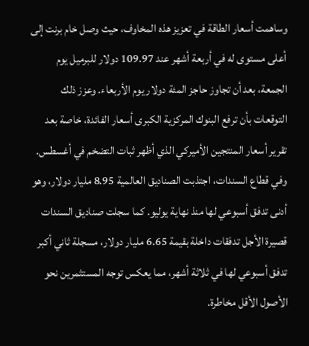وساهمت أسعار الطاقة في تعزيز هذه المخاوف، حيث وصل خام برنت إلى أعلى مستوى له في أربعة أشهر عند 109.97 دولار للبرميل يوم الجمعة، بعد أن تجاوز حاجز المئة دولار يوم الأربعاء. وعزز ذلك التوقعات بأن ترفع البنوك المركزية الكبرى أسعار الفائدة، خاصة بعد تقرير أسعار المنتجين الأميركي الذي أظهر ثبات التضخم في أغسطس.
وفي قطاع السندات، اجتذبت الصناديق العالمية 8.95 مليار دولار، وهو أدنى تدفق أسبوعي لها منذ نهاية يوليو. كما سجلت صناديق السندات قصيرة الأجل تدفقات داخلة بقيمة 6.65 مليار دولار، مسجلة ثاني أكبر تدفق أسبوعي لها في ثلاثة أشهر، مما يعكس توجه المستثمرين نحو الأصول الأقل مخاطرة.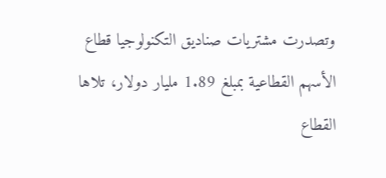وتصدرت مشتريات صناديق التكنولوجيا قطاع الأسهم القطاعية بمبلغ 1.89 مليار دولار، تلاها القطاع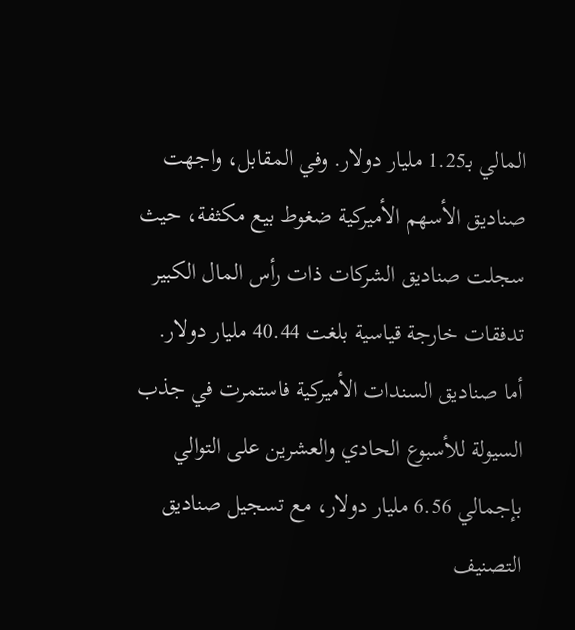المالي بـ1.25 مليار دولار. وفي المقابل، واجهت صناديق الأسهم الأميركية ضغوط بيع مكثفة، حيث سجلت صناديق الشركات ذات رأس المال الكبير تدفقات خارجة قياسية بلغت 40.44 مليار دولار.
أما صناديق السندات الأميركية فاستمرت في جذب السيولة للأسبوع الحادي والعشرين على التوالي بإجمالي 6.56 مليار دولار، مع تسجيل صناديق التصنيف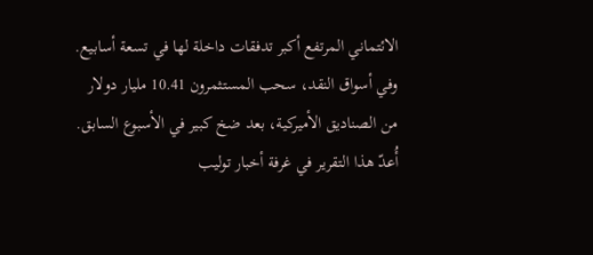الائتماني المرتفع أكبر تدفقات داخلة لها في تسعة أسابيع. وفي أسواق النقد، سحب المستثمرون 10.41 مليار دولار من الصناديق الأميركية، بعد ضخ كبير في الأسبوع السابق.
أُعدّ هذا التقرير في غرفة أخبار توليب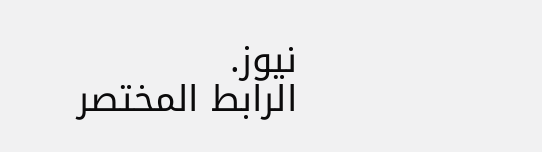نيوز.
الرابط المختصر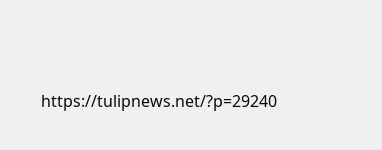https://tulipnews.net/?p=29240